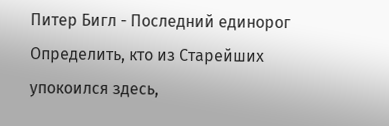Питер Бигл - Последний единорог
Определить, кто из Старейших упокоился здесь,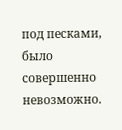под песками, было совершенно невозможно.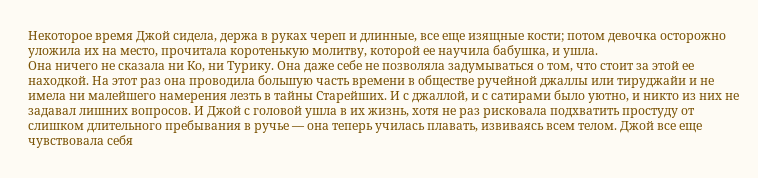Некоторое время Джой сидела, держа в руках череп и длинные, все еще изящные кости; потом девочка осторожно уложила их на место, прочитала коротенькую молитву, которой ее научила бабушка, и ушла.
Она ничего не сказала ни Ко, ни Турику. Она даже себе не позволяла задумываться о том, что стоит за этой ее находкой. На этот раз она проводила большую часть времени в обществе ручейной джаллы или тируджайи и не имела ни малейшего намерения лезть в тайны Старейших. И с джаллой, и с сатирами было уютно, и никто из них не задавал лишних вопросов. И Джой с головой ушла в их жизнь, хотя не раз рисковала подхватить простуду от слишком длительного пребывания в ручье — она теперь училась плавать, извиваясь всем телом. Джой все еще чувствовала себя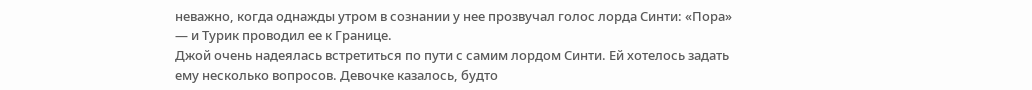неважно, когда однажды утром в сознании у нее прозвучал голос лорда Синти: «Пора» — и Турик проводил ее к Границе.
Джой очень надеялась встретиться по пути с самим лордом Синти. Ей хотелось задать ему несколько вопросов. Девочке казалось, будто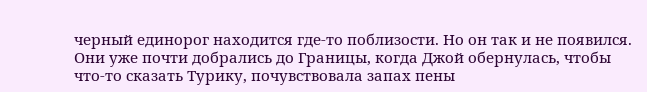черный единорог находится где-то поблизости. Но он так и не появился. Они уже почти добрались до Границы, когда Джой обернулась, чтобы что-то сказать Турику, почувствовала запах пены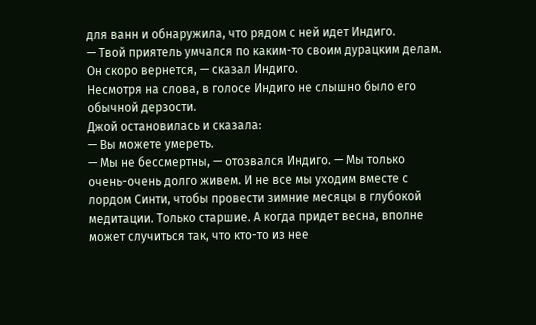для ванн и обнаружила, что рядом с ней идет Индиго.
— Твой приятель умчался по каким-то своим дурацким делам. Он скоро вернется, — сказал Индиго.
Несмотря на слова, в голосе Индиго не слышно было его обычной дерзости.
Джой остановилась и сказала:
— Вы можете умереть.
— Мы не бессмертны, — отозвался Индиго. — Мы только очень-очень долго живем. И не все мы уходим вместе с лордом Синти, чтобы провести зимние месяцы в глубокой медитации. Только старшие. А когда придет весна, вполне может случиться так, что кто-то из нее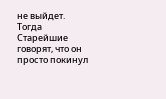не выйдет. Тогда Старейшие говорят, что он просто покинул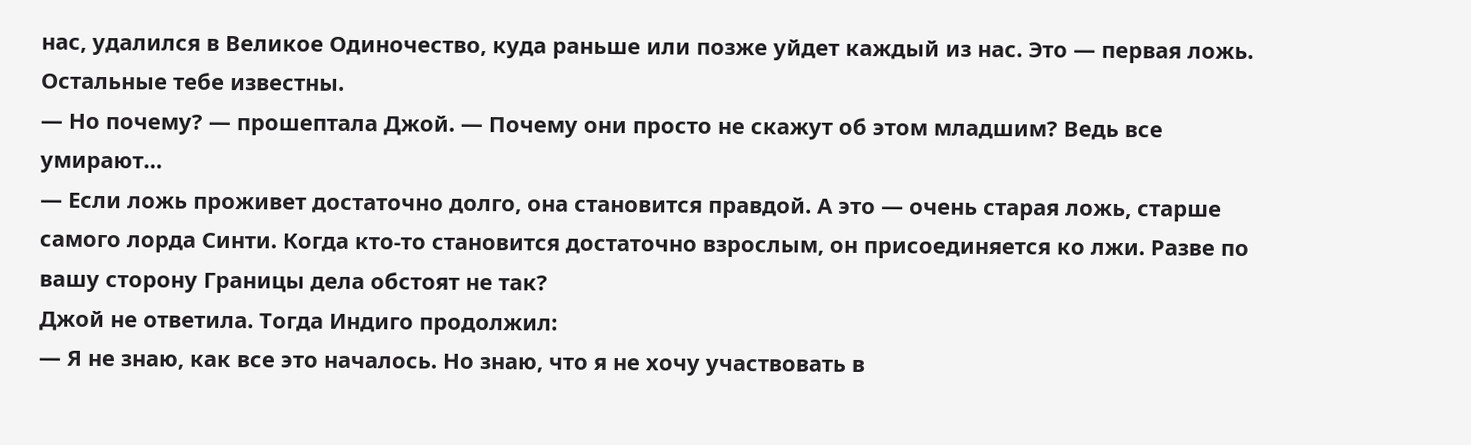нас, удалился в Великое Одиночество, куда раньше или позже уйдет каждый из нас. Это — первая ложь. Остальные тебе известны.
— Но почему? — прошептала Джой. — Почему они просто не скажут об этом младшим? Ведь все умирают…
— Если ложь проживет достаточно долго, она становится правдой. А это — очень старая ложь, старше самого лорда Синти. Когда кто-то становится достаточно взрослым, он присоединяется ко лжи. Разве по вашу сторону Границы дела обстоят не так?
Джой не ответила. Тогда Индиго продолжил:
— Я не знаю, как все это началось. Но знаю, что я не хочу участвовать в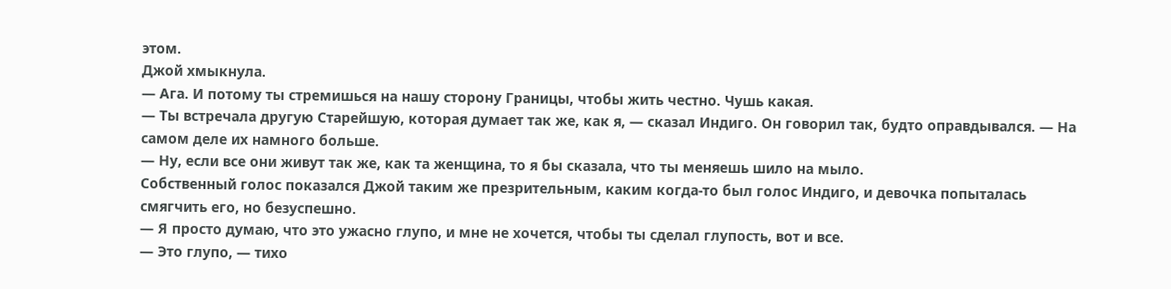этом.
Джой хмыкнула.
— Ага. И потому ты стремишься на нашу сторону Границы, чтобы жить честно. Чушь какая.
— Ты встречала другую Старейшую, которая думает так же, как я, — сказал Индиго. Он говорил так, будто оправдывался. — На самом деле их намного больше.
— Ну, если все они живут так же, как та женщина, то я бы сказала, что ты меняешь шило на мыло.
Собственный голос показался Джой таким же презрительным, каким когда-то был голос Индиго, и девочка попыталась смягчить его, но безуспешно.
— Я просто думаю, что это ужасно глупо, и мне не хочется, чтобы ты сделал глупость, вот и все.
— Это глупо, — тихо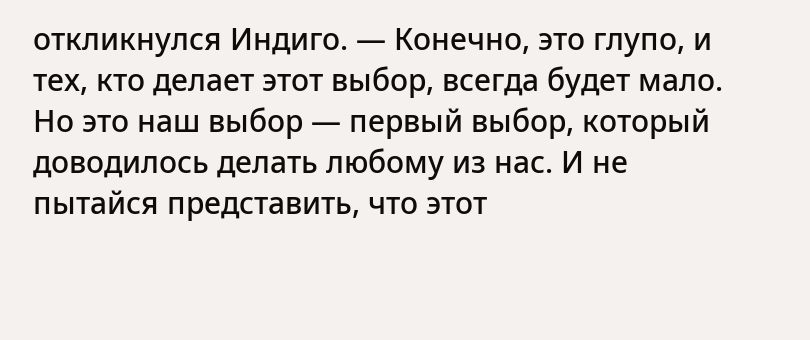откликнулся Индиго. — Конечно, это глупо, и тех, кто делает этот выбор, всегда будет мало. Но это наш выбор — первый выбор, который доводилось делать любому из нас. И не пытайся представить, что этот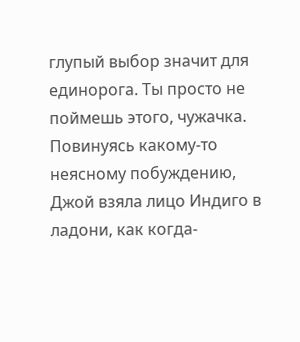глупый выбор значит для единорога. Ты просто не поймешь этого, чужачка.
Повинуясь какому-то неясному побуждению, Джой взяла лицо Индиго в ладони, как когда-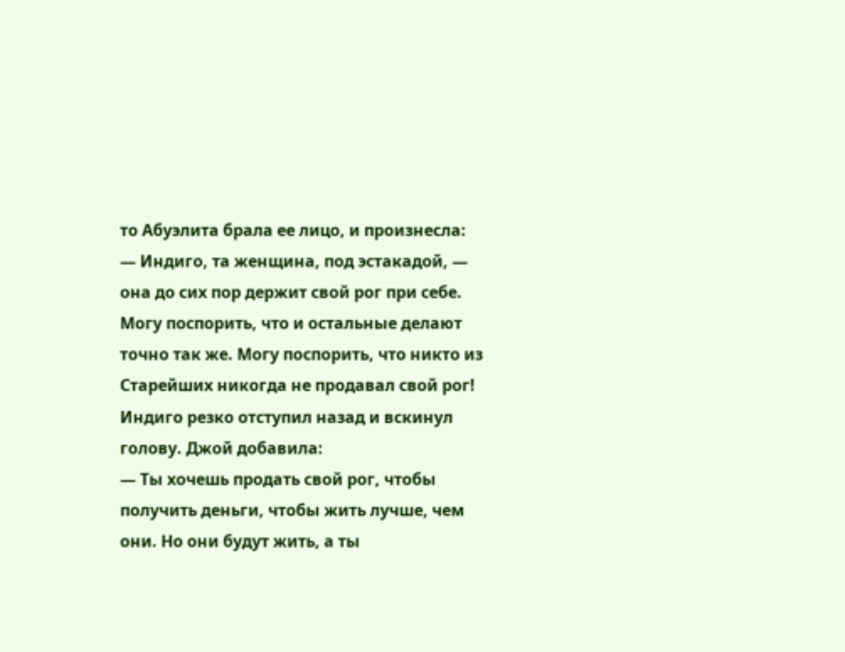то Абуэлита брала ее лицо, и произнесла:
— Индиго, та женщина, под эстакадой, — она до сих пор держит свой рог при себе. Могу поспорить, что и остальные делают точно так же. Могу поспорить, что никто из Старейших никогда не продавал свой рог!
Индиго резко отступил назад и вскинул голову. Джой добавила:
— Ты хочешь продать свой рог, чтобы получить деньги, чтобы жить лучше, чем они. Но они будут жить, а ты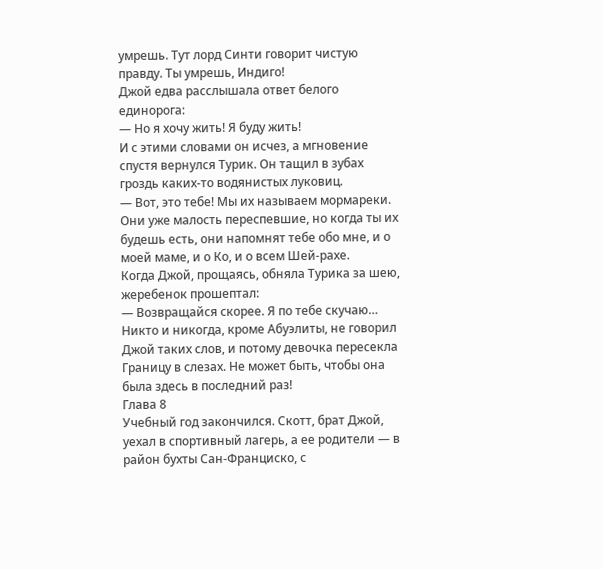умрешь. Тут лорд Синти говорит чистую правду. Ты умрешь, Индиго!
Джой едва расслышала ответ белого единорога:
— Но я хочу жить! Я буду жить!
И с этими словами он исчез, а мгновение спустя вернулся Турик. Он тащил в зубах гроздь каких-то водянистых луковиц.
— Вот, это тебе! Мы их называем мормареки. Они уже малость переспевшие, но когда ты их будешь есть, они напомнят тебе обо мне, и о моей маме, и о Ко, и о всем Шей-рахе.
Когда Джой, прощаясь, обняла Турика за шею, жеребенок прошептал:
— Возвращайся скорее. Я по тебе скучаю…
Никто и никогда, кроме Абуэлиты, не говорил Джой таких слов, и потому девочка пересекла Границу в слезах. Не может быть, чтобы она была здесь в последний раз!
Глава 8
Учебный год закончился. Скотт, брат Джой, уехал в спортивный лагерь, а ее родители — в район бухты Сан-Франциско, с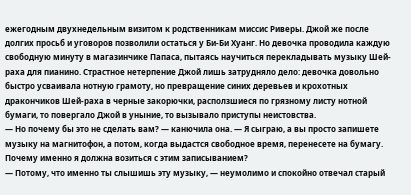ежегодным двухнедельным визитом к родственникам миссис Риверы. Джой же после долгих просьб и уговоров позволили остаться у Би-Би Хуанг. Но девочка проводила каждую свободную минуту в магазинчике Папаса, пытаясь научиться перекладывать музыку Шей-раха для пианино. Страстное нетерпение Джой лишь затрудняло дело: девочка довольно быстро усваивала нотную грамоту, но превращение синих деревьев и крохотных дракончиков Шей-раха в черные закорючки, расползшиеся по грязному листу нотной бумаги, то повергало Джой в уныние, то вызывало приступы неистовства.
— Но почему бы это не сделать вам? — канючила она. — Я сыграю, а вы просто запишете музыку на магнитофон, а потом, когда выдастся свободное время, перенесете на бумагу. Почему именно я должна возиться с этим записыванием?
— Потому, что именно ты слышишь эту музыку, — неумолимо и спокойно отвечал старый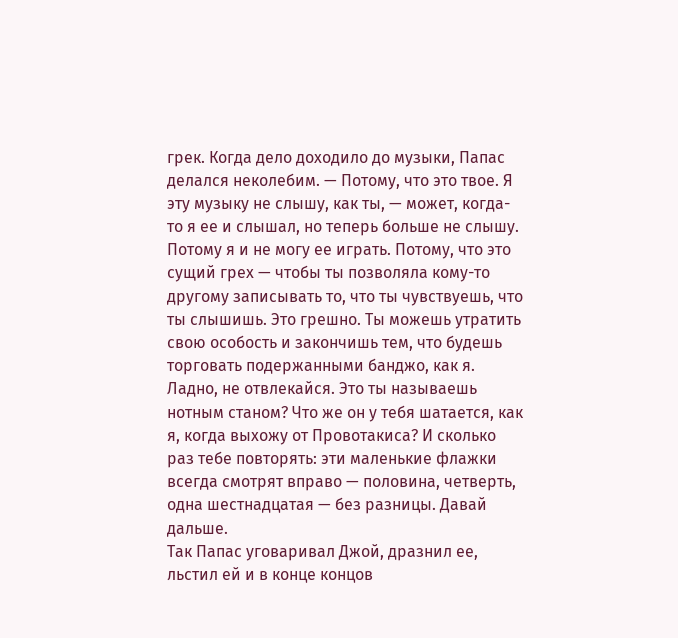грек. Когда дело доходило до музыки, Папас делался неколебим. — Потому, что это твое. Я эту музыку не слышу, как ты, — может, когда-то я ее и слышал, но теперь больше не слышу. Потому я и не могу ее играть. Потому, что это сущий грех — чтобы ты позволяла кому-то другому записывать то, что ты чувствуешь, что ты слышишь. Это грешно. Ты можешь утратить свою особость и закончишь тем, что будешь торговать подержанными банджо, как я. Ладно, не отвлекайся. Это ты называешь нотным станом? Что же он у тебя шатается, как я, когда выхожу от Провотакиса? И сколько раз тебе повторять: эти маленькие флажки всегда смотрят вправо — половина, четверть, одна шестнадцатая — без разницы. Давай дальше.
Так Папас уговаривал Джой, дразнил ее, льстил ей и в конце концов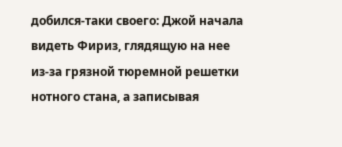добился-таки своего: Джой начала видеть Фириз, глядящую на нее из-за грязной тюремной решетки нотного стана, а записывая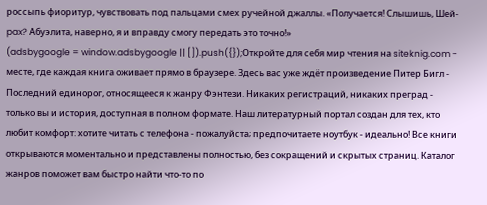россыпь фиоритур, чувствовать под пальцами смех ручейной джаллы. «Получается! Слышишь, Шей-pax? Абуэлита, наверно, я и вправду смогу передать это точно!»
(adsbygoogle = window.adsbygoogle || []).push({});Откройте для себя мир чтения на siteknig.com - месте, где каждая книга оживает прямо в браузере. Здесь вас уже ждёт произведение Питер Бигл - Последний единорог, относящееся к жанру Фэнтези. Никаких регистраций, никаких преград - только вы и история, доступная в полном формате. Наш литературный портал создан для тех, кто любит комфорт: хотите читать с телефона - пожалуйста; предпочитаете ноутбук - идеально! Все книги открываются моментально и представлены полностью, без сокращений и скрытых страниц. Каталог жанров поможет вам быстро найти что-то по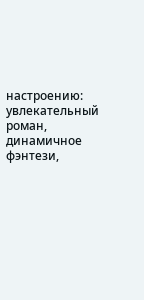настроению: увлекательный роман, динамичное фэнтези,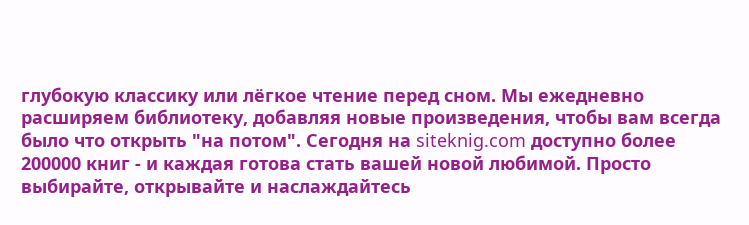глубокую классику или лёгкое чтение перед сном. Мы ежедневно расширяем библиотеку, добавляя новые произведения, чтобы вам всегда было что открыть "на потом". Сегодня на siteknig.com доступно более 200000 книг - и каждая готова стать вашей новой любимой. Просто выбирайте, открывайте и наслаждайтесь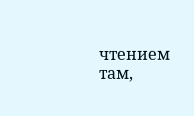чтением там,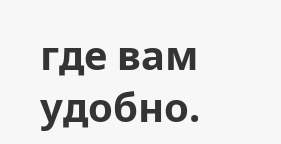где вам удобно.